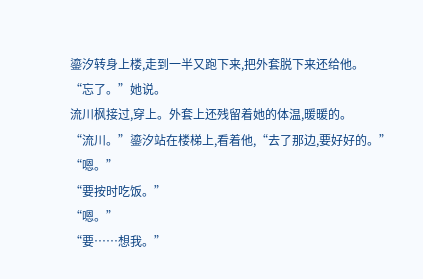鎏汐转身上楼,走到一半又跑下来,把外套脱下来还给他。
“忘了。”她说。
流川枫接过,穿上。外套上还残留着她的体温,暖暖的。
“流川。”鎏汐站在楼梯上,看着他,“去了那边,要好好的。”
“嗯。”
“要按时吃饭。”
“嗯。”
“要……想我。”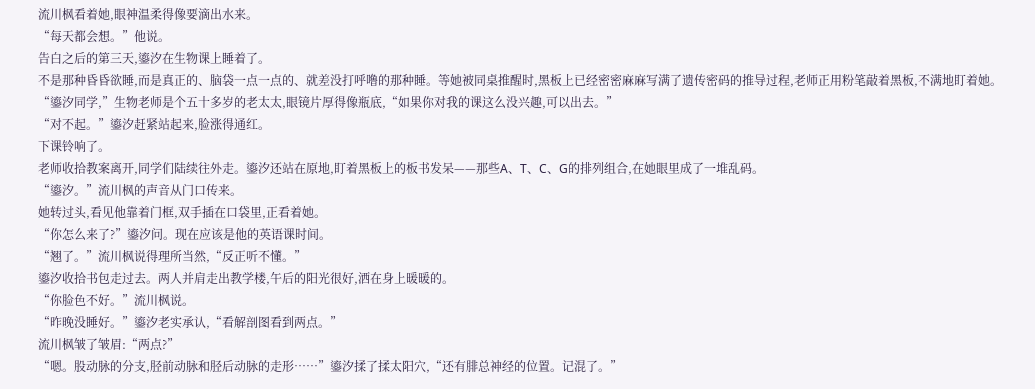流川枫看着她,眼神温柔得像要滴出水来。
“每天都会想。”他说。
告白之后的第三天,鎏汐在生物课上睡着了。
不是那种昏昏欲睡,而是真正的、脑袋一点一点的、就差没打呼噜的那种睡。等她被同桌推醒时,黑板上已经密密麻麻写满了遗传密码的推导过程,老师正用粉笔敲着黑板,不满地盯着她。
“鎏汐同学,”生物老师是个五十多岁的老太太,眼镜片厚得像瓶底,“如果你对我的课这么没兴趣,可以出去。”
“对不起。”鎏汐赶紧站起来,脸涨得通红。
下课铃响了。
老师收拾教案离开,同学们陆续往外走。鎏汐还站在原地,盯着黑板上的板书发呆——那些A、T、C、G的排列组合,在她眼里成了一堆乱码。
“鎏汐。”流川枫的声音从门口传来。
她转过头,看见他靠着门框,双手插在口袋里,正看着她。
“你怎么来了?”鎏汐问。现在应该是他的英语课时间。
“翘了。”流川枫说得理所当然,“反正听不懂。”
鎏汐收拾书包走过去。两人并肩走出教学楼,午后的阳光很好,洒在身上暖暖的。
“你脸色不好。”流川枫说。
“昨晚没睡好。”鎏汐老实承认,“看解剖图看到两点。”
流川枫皱了皱眉:“两点?”
“嗯。股动脉的分支,胫前动脉和胫后动脉的走形……”鎏汐揉了揉太阳穴,“还有腓总神经的位置。记混了。”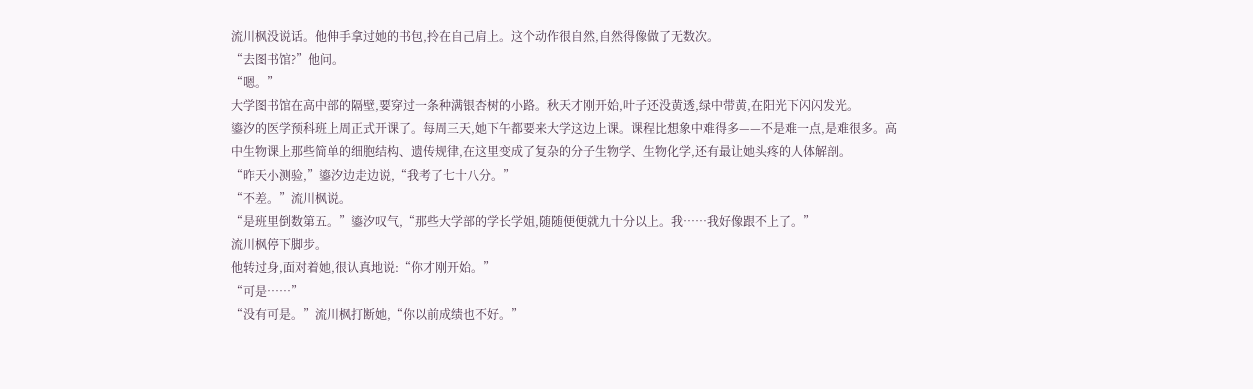流川枫没说话。他伸手拿过她的书包,拎在自己肩上。这个动作很自然,自然得像做了无数次。
“去图书馆?”他问。
“嗯。”
大学图书馆在高中部的隔壁,要穿过一条种满银杏树的小路。秋天才刚开始,叶子还没黄透,绿中带黄,在阳光下闪闪发光。
鎏汐的医学预科班上周正式开课了。每周三天,她下午都要来大学这边上课。课程比想象中难得多——不是难一点,是难很多。高中生物课上那些简单的细胞结构、遗传规律,在这里变成了复杂的分子生物学、生物化学,还有最让她头疼的人体解剖。
“昨天小测验,”鎏汐边走边说,“我考了七十八分。”
“不差。”流川枫说。
“是班里倒数第五。”鎏汐叹气,“那些大学部的学长学姐,随随便便就九十分以上。我……我好像跟不上了。”
流川枫停下脚步。
他转过身,面对着她,很认真地说:“你才刚开始。”
“可是……”
“没有可是。”流川枫打断她,“你以前成绩也不好。”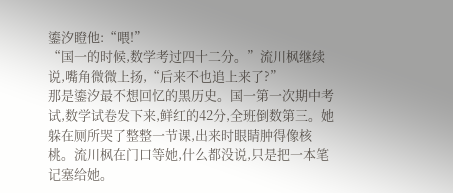鎏汐瞪他:“喂!”
“国一的时候,数学考过四十二分。”流川枫继续说,嘴角微微上扬,“后来不也追上来了?”
那是鎏汐最不想回忆的黑历史。国一第一次期中考试,数学试卷发下来,鲜红的42分,全班倒数第三。她躲在厕所哭了整整一节课,出来时眼睛肿得像核桃。流川枫在门口等她,什么都没说,只是把一本笔记塞给她。